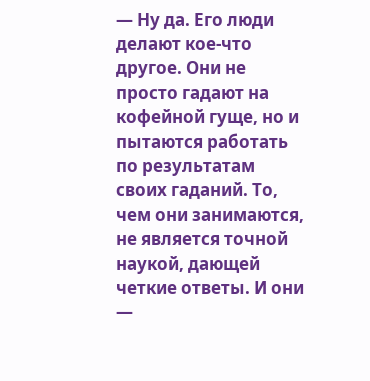— Ну да. Его люди делают кое-что другое. Они не просто гадают на кофейной гуще, но и пытаются работать по результатам своих гаданий. То, чем они занимаются, не является точной наукой, дающей четкие ответы. И они —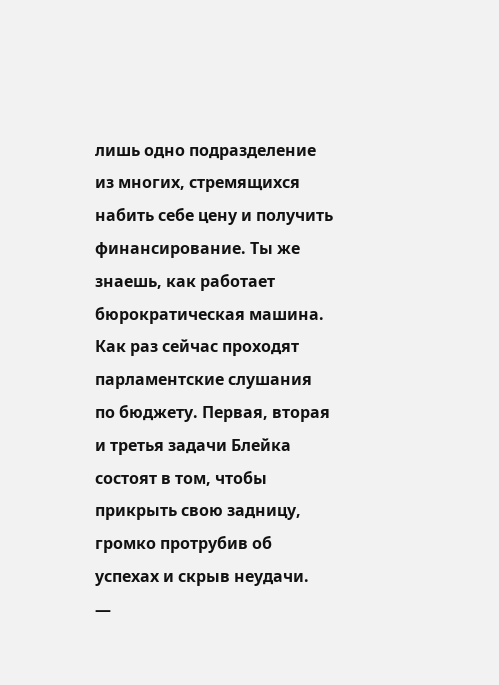лишь одно подразделение из многих, стремящихся набить себе цену и получить финансирование. Ты же знаешь, как работает бюрократическая машина. Как раз сейчас проходят парламентские слушания по бюджету. Первая, вторая и третья задачи Блейка состоят в том, чтобы прикрыть свою задницу, громко протрубив об успехах и скрыв неудачи.
—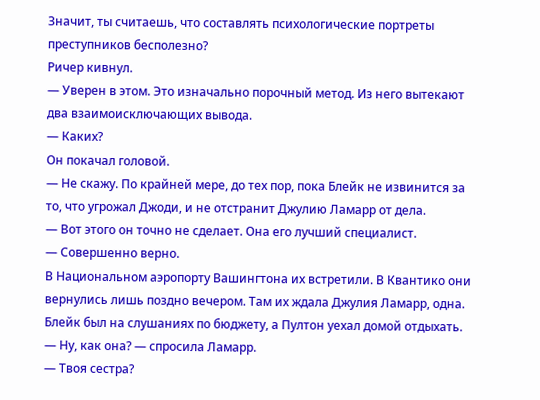Значит, ты считаешь, что составлять психологические портреты преступников бесполезно?
Ричер кивнул.
— Уверен в этом. Это изначально порочный метод. Из него вытекают два взаимоисключающих вывода.
— Каких?
Он покачал головой.
— Не скажу. По крайней мере, до тех пор, пока Блейк не извинится за то, что угрожал Джоди, и не отстранит Джулию Ламарр от дела.
— Вот этого он точно не сделает. Она его лучший специалист.
— Совершенно верно.
В Национальном аэропорту Вашингтона их встретили. В Квантико они вернулись лишь поздно вечером. Там их ждала Джулия Ламарр, одна. Блейк был на слушаниях по бюджету, а Пултон уехал домой отдыхать.
— Ну, как она? — спросила Ламарр.
— Твоя сестра?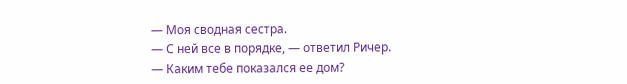— Моя сводная сестра.
— С ней все в порядке, — ответил Ричер.
— Каким тебе показался ее дом?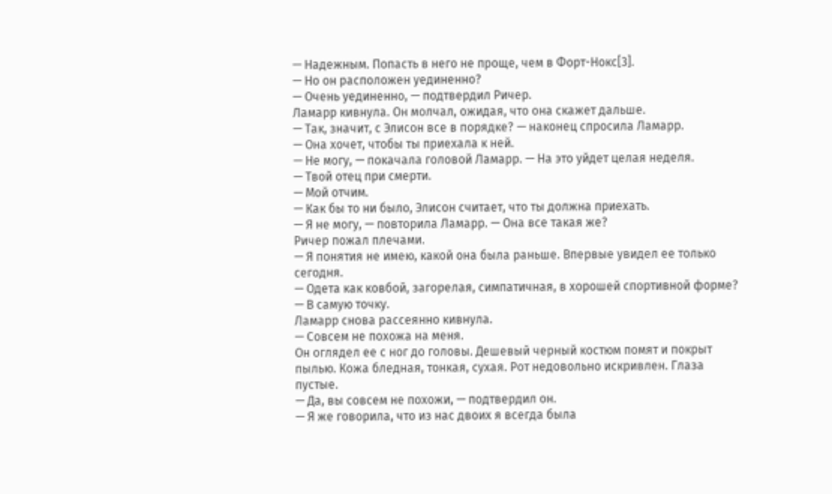— Надежным. Попасть в него не проще, чем в Форт-Нокс[3].
— Но он расположен уединенно?
— Очень уединенно, — подтвердил Ричер.
Ламарр кивнула. Он молчал, ожидая, что она скажет дальше.
— Так, значит, с Элисон все в порядке? — наконец спросила Ламарр.
— Она хочет, чтобы ты приехала к ней.
— Не могу, — покачала головой Ламарр. — На это уйдет целая неделя.
— Твой отец при смерти.
— Мой отчим.
— Как бы то ни было, Элисон считает, что ты должна приехать.
— Я не могу, — повторила Ламарр. — Она все такая же?
Ричер пожал плечами.
— Я понятия не имею, какой она была раньше. Впервые увидел ее только сегодня.
— Одета как ковбой, загорелая, симпатичная, в хорошей спортивной форме?
— В самую точку.
Ламарр снова рассеянно кивнула.
— Совсем не похожа на меня.
Он оглядел ее с ног до головы. Дешевый черный костюм помят и покрыт пылью. Кожа бледная, тонкая, сухая. Рот недовольно искривлен. Глаза пустые.
— Да, вы совсем не похожи, — подтвердил он.
— Я же говорила, что из нас двоих я всегда была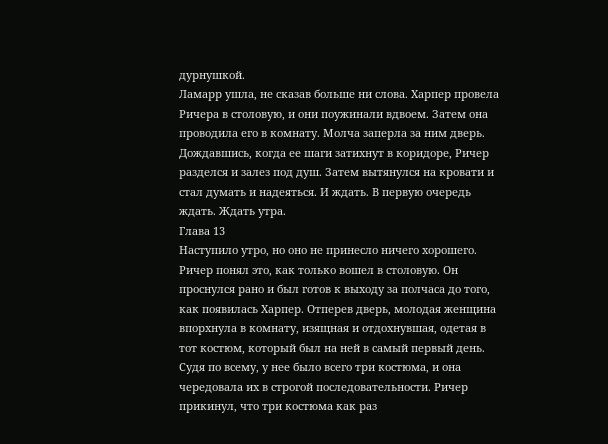дурнушкой.
Ламарр ушла, не сказав больше ни слова. Харпер провела Ричера в столовую, и они поужинали вдвоем. Затем она проводила его в комнату. Молча заперла за ним дверь. Дождавшись, когда ее шаги затихнут в коридоре, Ричер разделся и залез под душ. Затем вытянулся на кровати и стал думать и надеяться. И ждать. В первую очередь ждать. Ждать утра.
Глава 13
Наступило утро, но оно не принесло ничего хорошего. Ричер понял это, как только вошел в столовую. Он проснулся рано и был готов к выходу за полчаса до того, как появилась Харпер. Отперев дверь, молодая женщина впорхнула в комнату, изящная и отдохнувшая, одетая в тот костюм, который был на ней в самый первый день. Судя по всему, у нее было всего три костюма, и она чередовала их в строгой последовательности. Ричер прикинул, что три костюма как раз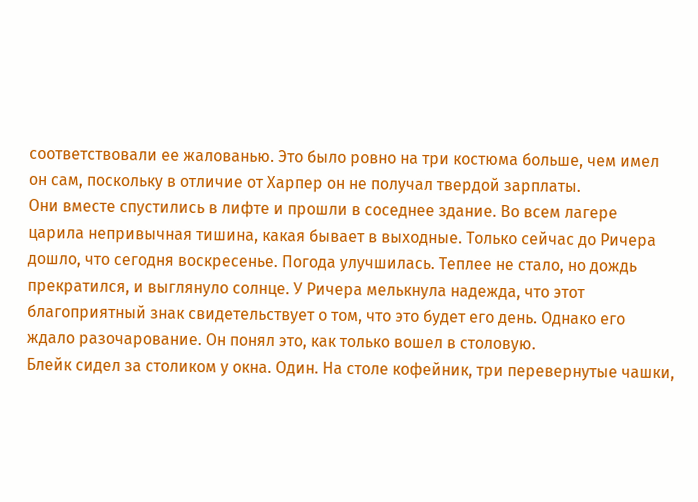соответствовали ее жалованью. Это было ровно на три костюма больше, чем имел он сам, поскольку в отличие от Харпер он не получал твердой зарплаты.
Они вместе спустились в лифте и прошли в соседнее здание. Во всем лагере царила непривычная тишина, какая бывает в выходные. Только сейчас до Ричера дошло, что сегодня воскресенье. Погода улучшилась. Теплее не стало, но дождь прекратился, и выглянуло солнце. У Ричера мелькнула надежда, что этот благоприятный знак свидетельствует о том, что это будет его день. Однако его ждало разочарование. Он понял это, как только вошел в столовую.
Блейк сидел за столиком у окна. Один. На столе кофейник, три перевернутые чашки,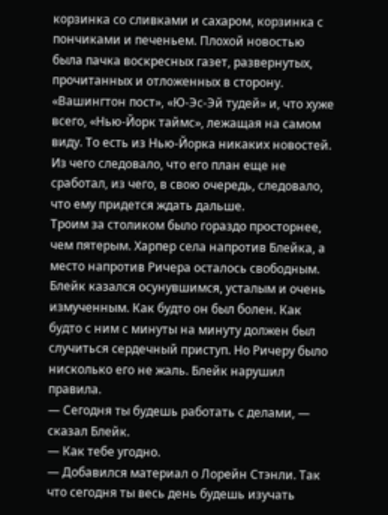корзинка со сливками и сахаром, корзинка с пончиками и печеньем. Плохой новостью была пачка воскресных газет, развернутых, прочитанных и отложенных в сторону. «Вашингтон пост», «Ю-Эс-Эй тудей» и, что хуже всего, «Нью-Йорк таймс», лежащая на самом виду. То есть из Нью-Йорка никаких новостей. Из чего следовало, что его план еще не сработал, из чего, в свою очередь, следовало, что ему придется ждать дальше.
Троим за столиком было гораздо просторнее, чем пятерым. Харпер села напротив Блейка, а место напротив Ричера осталось свободным. Блейк казался осунувшимся, усталым и очень измученным. Как будто он был болен. Как будто с ним с минуты на минуту должен был случиться сердечный приступ. Но Ричеру было нисколько его не жаль. Блейк нарушил правила.
— Сегодня ты будешь работать с делами, — сказал Блейк.
— Как тебе угодно.
— Добавился материал о Лорейн Стэнли. Так что сегодня ты весь день будешь изучать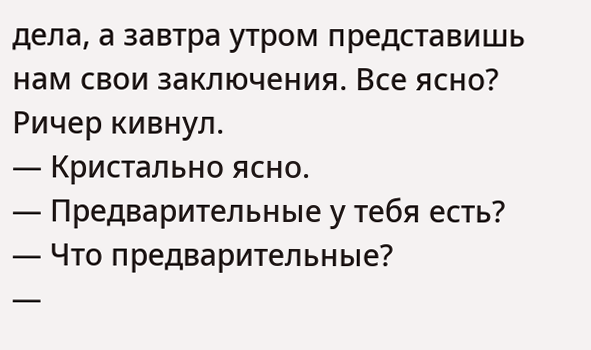дела, а завтра утром представишь нам свои заключения. Все ясно?
Ричер кивнул.
— Кристально ясно.
— Предварительные у тебя есть?
— Что предварительные?
—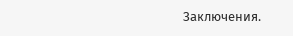Заключения.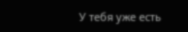У тебя уже есть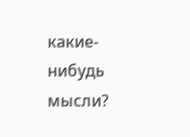какие-нибудь мысли?